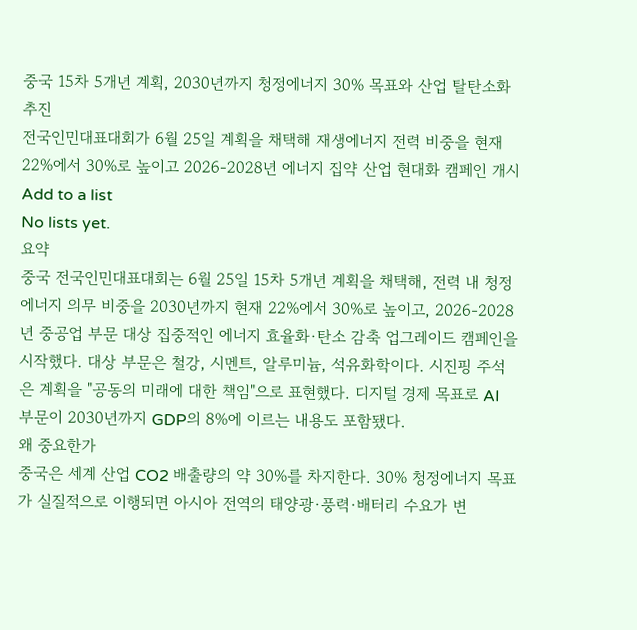중국 15차 5개년 계획, 2030년까지 청정에너지 30% 목표와 산업 탈탄소화 추진
전국인민대표대회가 6월 25일 계획을 채택해 재생에너지 전력 비중을 현재 22%에서 30%로 높이고 2026-2028년 에너지 집약 산업 현대화 캠페인 개시
Add to a list
No lists yet.
요약
중국 전국인민대표대회는 6월 25일 15차 5개년 계획을 채택해, 전력 내 청정에너지 의무 비중을 2030년까지 현재 22%에서 30%로 높이고, 2026-2028년 중공업 부문 대상 집중적인 에너지 효율화·탄소 감축 업그레이드 캠페인을 시작했다. 대상 부문은 철강, 시멘트, 알루미늄, 석유화학이다. 시진핑 주석은 계획을 "공동의 미래에 대한 책임"으로 표현했다. 디지털 경제 목표로 AI 부문이 2030년까지 GDP의 8%에 이르는 내용도 포함됐다.
왜 중요한가
중국은 세계 산업 CO2 배출량의 약 30%를 차지한다. 30% 청정에너지 목표가 실질적으로 이행되면 아시아 전역의 태양광·풍력·배터리 수요가 변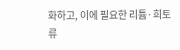화하고, 이에 필요한 리튬·희토류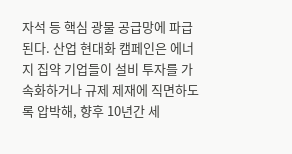자석 등 핵심 광물 공급망에 파급된다. 산업 현대화 캠페인은 에너지 집약 기업들이 설비 투자를 가속화하거나 규제 제재에 직면하도록 압박해, 향후 10년간 세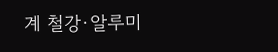계 철강·알루미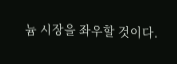늄 시장을 좌우할 것이다.